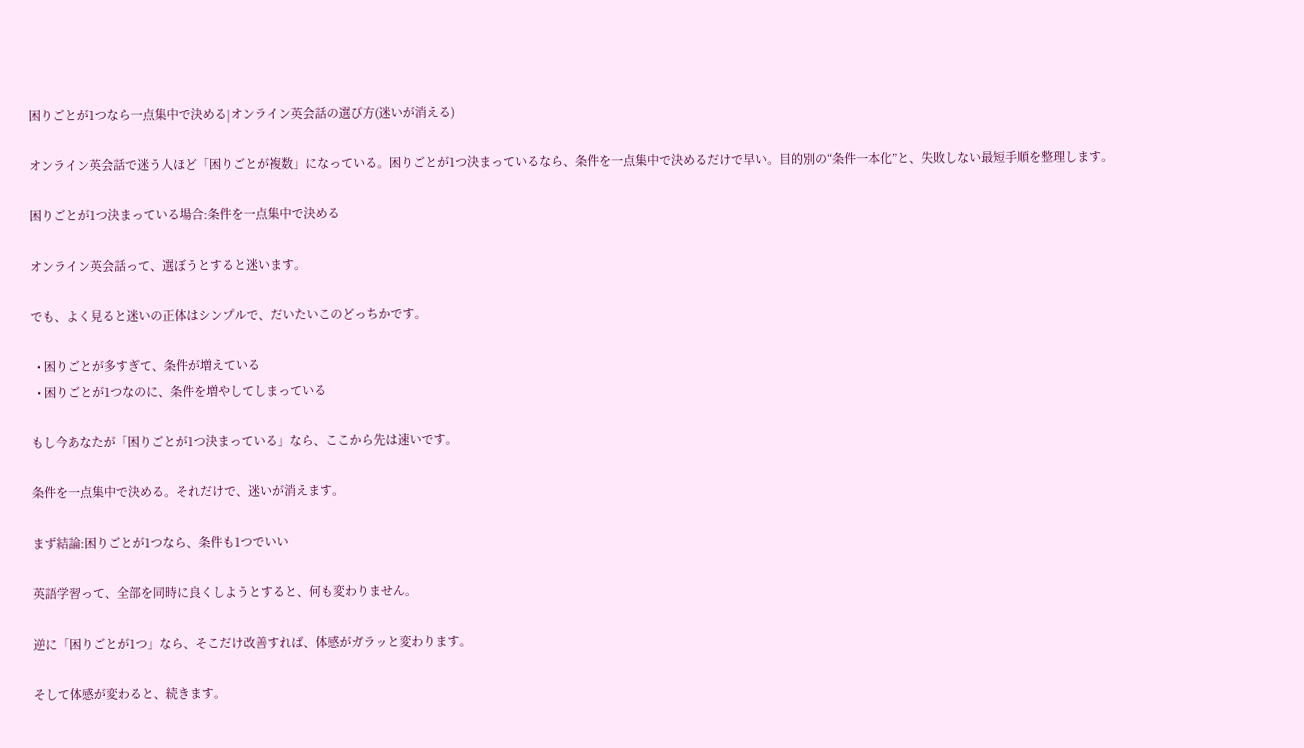困りごとが1つなら一点集中で決める|オンライン英会話の選び方(迷いが消える)

オンライン英会話で迷う人ほど「困りごとが複数」になっている。困りごとが1つ決まっているなら、条件を一点集中で決めるだけで早い。目的別の“条件一本化”と、失敗しない最短手順を整理します。

困りごとが1つ決まっている場合:条件を一点集中で決める

オンライン英会話って、選ぼうとすると迷います。

でも、よく見ると迷いの正体はシンプルで、だいたいこのどっちかです。

  • 困りごとが多すぎて、条件が増えている
  • 困りごとが1つなのに、条件を増やしてしまっている

もし今あなたが「困りごとが1つ決まっている」なら、ここから先は速いです。

条件を一点集中で決める。それだけで、迷いが消えます。

まず結論:困りごとが1つなら、条件も1つでいい

英語学習って、全部を同時に良くしようとすると、何も変わりません。

逆に「困りごとが1つ」なら、そこだけ改善すれば、体感がガラッと変わります。

そして体感が変わると、続きます。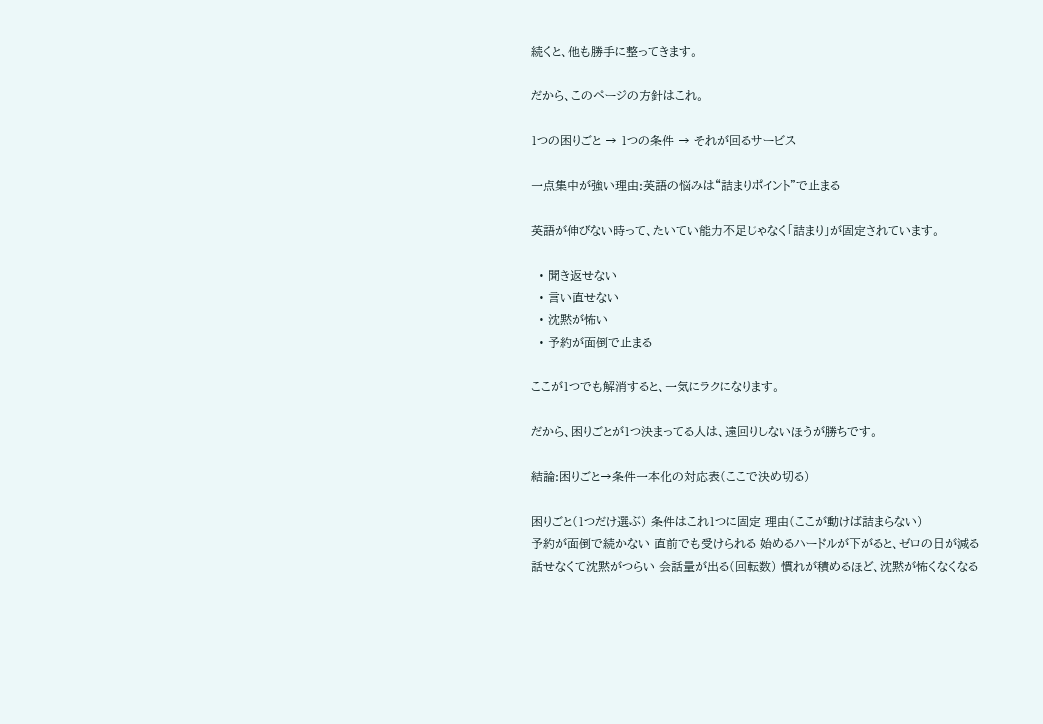続くと、他も勝手に整ってきます。

だから、このページの方針はこれ。

1つの困りごと → 1つの条件 → それが回るサービス

一点集中が強い理由:英語の悩みは“詰まりポイント”で止まる

英語が伸びない時って、たいてい能力不足じゃなく「詰まり」が固定されています。

  • 聞き返せない
  • 言い直せない
  • 沈黙が怖い
  • 予約が面倒で止まる

ここが1つでも解消すると、一気にラクになります。

だから、困りごとが1つ決まってる人は、遠回りしないほうが勝ちです。

結論:困りごと→条件一本化の対応表(ここで決め切る)

困りごと(1つだけ選ぶ) 条件はこれ1つに固定 理由(ここが動けば詰まらない)
予約が面倒で続かない 直前でも受けられる 始めるハードルが下がると、ゼロの日が減る
話せなくて沈黙がつらい 会話量が出る(回転数) 慣れが積めるほど、沈黙が怖くなくなる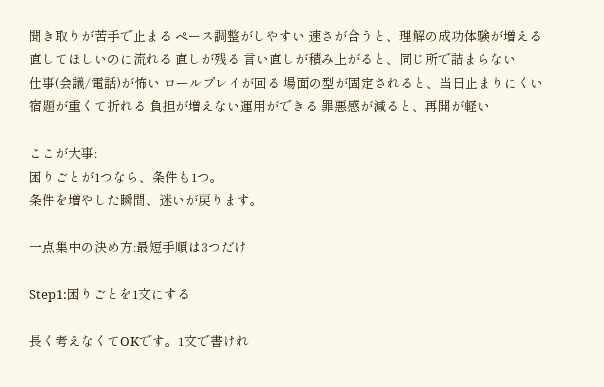聞き取りが苦手で止まる ペース調整がしやすい 速さが合うと、理解の成功体験が増える
直してほしいのに流れる 直しが残る 言い直しが積み上がると、同じ所で詰まらない
仕事(会議/電話)が怖い ロールプレイが回る 場面の型が固定されると、当日止まりにくい
宿題が重くて折れる 負担が増えない運用ができる 罪悪感が減ると、再開が軽い

ここが大事:
困りごとが1つなら、条件も1つ。
条件を増やした瞬間、迷いが戻ります。

一点集中の決め方:最短手順は3つだけ

Step1:困りごとを1文にする

長く考えなくてOKです。1文で書けれ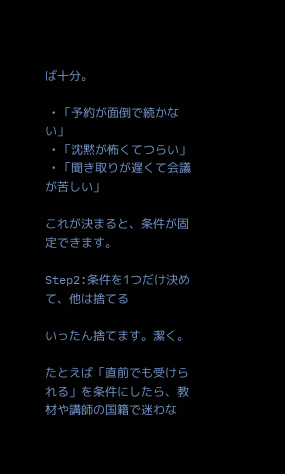ば十分。

  • 「予約が面倒で続かない」
  • 「沈黙が怖くてつらい」
  • 「聞き取りが遅くて会議が苦しい」

これが決まると、条件が固定できます。

Step2:条件を1つだけ決めて、他は捨てる

いったん捨てます。潔く。

たとえば「直前でも受けられる」を条件にしたら、教材や講師の国籍で迷わな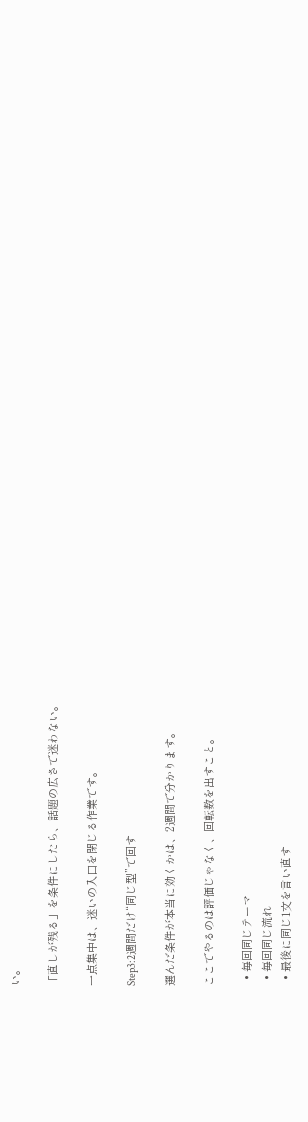い。

「直しが残る」を条件にしたら、話題の広さで迷わない。

一点集中は、迷いの入口を閉じる作業です。

Step3:2週間だけ“同じ型”で回す

選んだ条件が本当に効くかは、2週間で分かります。

ここでやるのは評価じゃなく、回転数を出すこと。

  • 毎回同じテーマ
  • 毎回同じ流れ
  • 最後に同じ1文を言い直す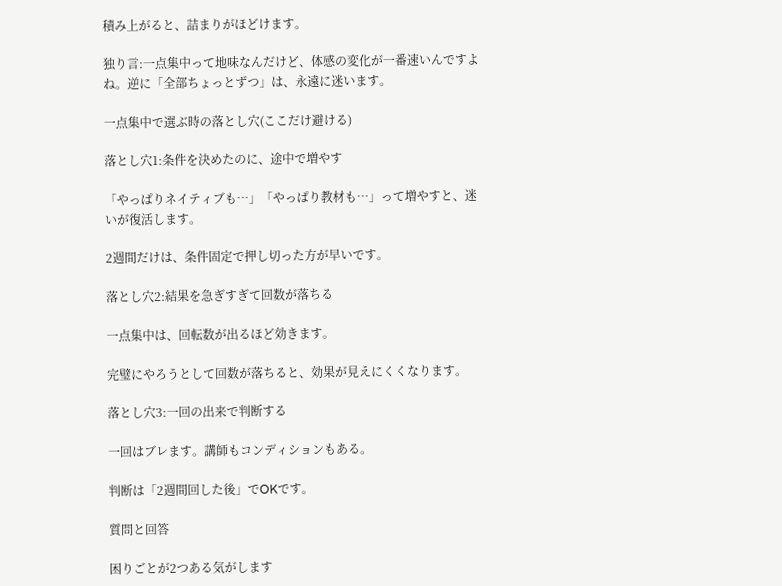積み上がると、詰まりがほどけます。

独り言:一点集中って地味なんだけど、体感の変化が一番速いんですよね。逆に「全部ちょっとずつ」は、永遠に迷います。

一点集中で選ぶ時の落とし穴(ここだけ避ける)

落とし穴1:条件を決めたのに、途中で増やす

「やっぱりネイティブも…」「やっぱり教材も…」って増やすと、迷いが復活します。

2週間だけは、条件固定で押し切った方が早いです。

落とし穴2:結果を急ぎすぎて回数が落ちる

一点集中は、回転数が出るほど効きます。

完璧にやろうとして回数が落ちると、効果が見えにくくなります。

落とし穴3:一回の出来で判断する

一回はブレます。講師もコンディションもある。

判断は「2週間回した後」でOKです。

質問と回答

困りごとが2つある気がします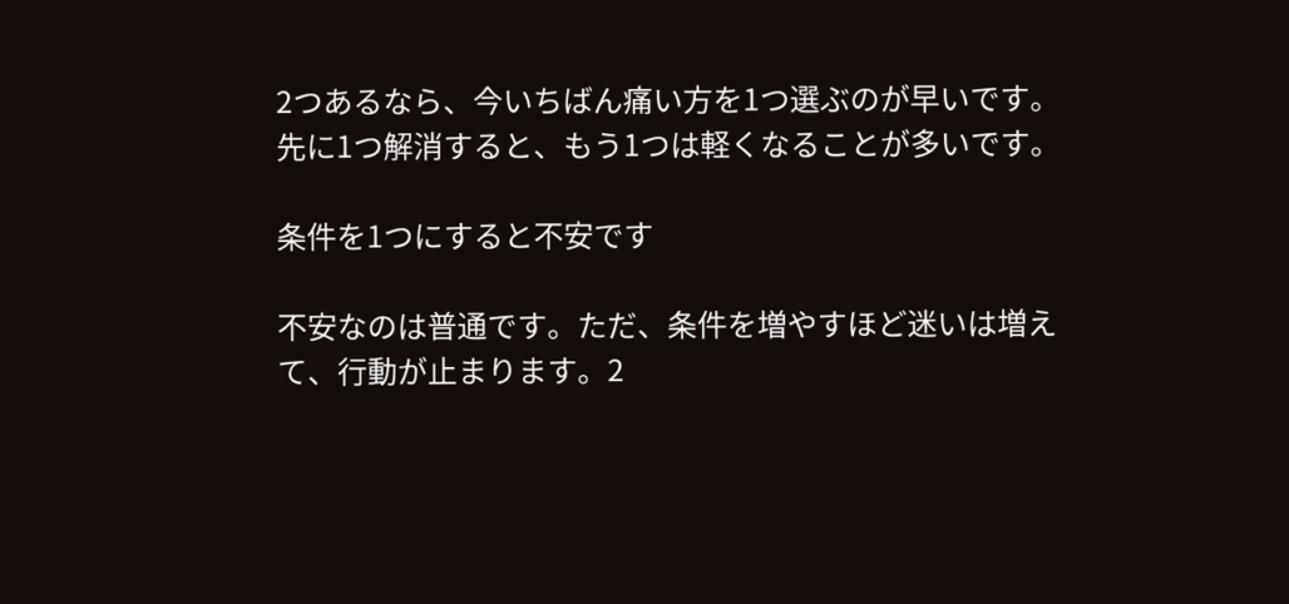2つあるなら、今いちばん痛い方を1つ選ぶのが早いです。先に1つ解消すると、もう1つは軽くなることが多いです。

条件を1つにすると不安です

不安なのは普通です。ただ、条件を増やすほど迷いは増えて、行動が止まります。2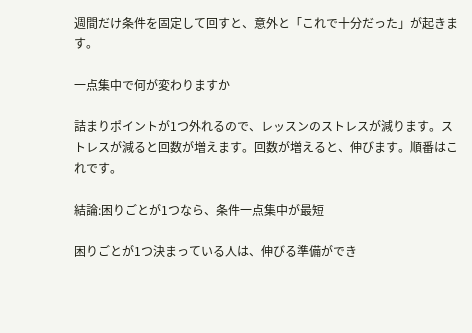週間だけ条件を固定して回すと、意外と「これで十分だった」が起きます。

一点集中で何が変わりますか

詰まりポイントが1つ外れるので、レッスンのストレスが減ります。ストレスが減ると回数が増えます。回数が増えると、伸びます。順番はこれです。

結論:困りごとが1つなら、条件一点集中が最短

困りごとが1つ決まっている人は、伸びる準備ができ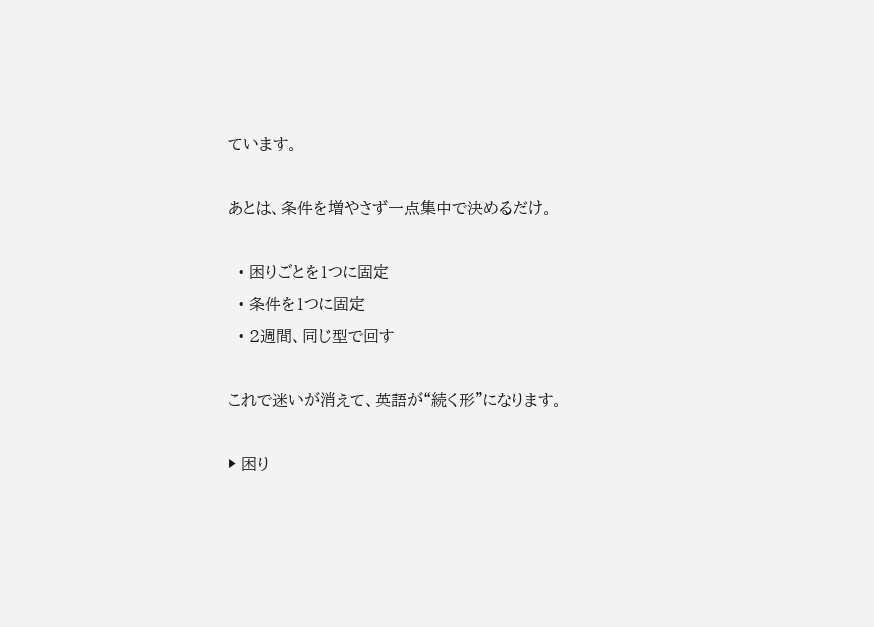ています。

あとは、条件を増やさず一点集中で決めるだけ。

  • 困りごとを1つに固定
  • 条件を1つに固定
  • 2週間、同じ型で回す

これで迷いが消えて、英語が“続く形”になります。

▶ 困り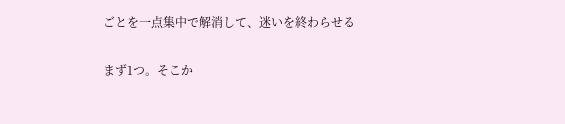ごとを一点集中で解消して、迷いを終わらせる

まず1つ。そこか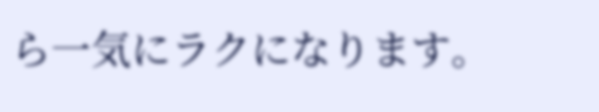ら一気にラクになります。